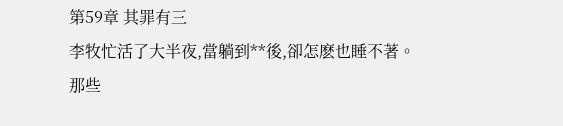第59章 其罪有三
李牧忙活了大半夜,當躺到**後,卻怎麽也睡不著。
那些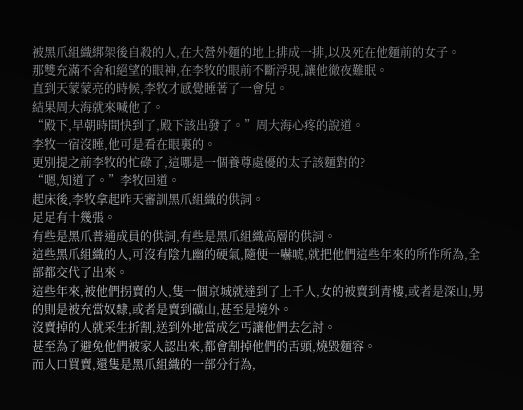被黑爪組織綁架後自殺的人,在大營外麵的地上排成一排,以及死在他麵前的女子。
那雙充滿不舍和絕望的眼神,在李牧的眼前不斷浮現,讓他徹夜難眠。
直到天蒙蒙亮的時候,李牧才感覺睡著了一會兒。
結果周大海就來喊他了。
“殿下,早朝時間快到了,殿下該出發了。”周大海心疼的說道。
李牧一宿沒睡,他可是看在眼裏的。
更別提之前李牧的忙碌了,這哪是一個養尊處優的太子該麵對的?
“嗯,知道了。”李牧回道。
起床後,李牧拿起昨天審訓黑爪組織的供詞。
足足有十幾張。
有些是黑爪普通成員的供詞,有些是黑爪組織高層的供詞。
這些黑爪組織的人,可沒有陰九幽的硬氣,隨便一嚇唬,就把他們這些年來的所作所為,全部都交代了出來。
這些年來,被他們拐賣的人,隻一個京城就達到了上千人,女的被賣到青樓,或者是深山,男的則是被充當奴隸,或者是賣到礦山,甚至是境外。
沒賣掉的人就采生折割,送到外地當成乞丐讓他們去乞討。
甚至為了避免他們被家人認出來,都會割掉他們的舌頭,燒毀麵容。
而人口買賣,還隻是黑爪組織的一部分行為,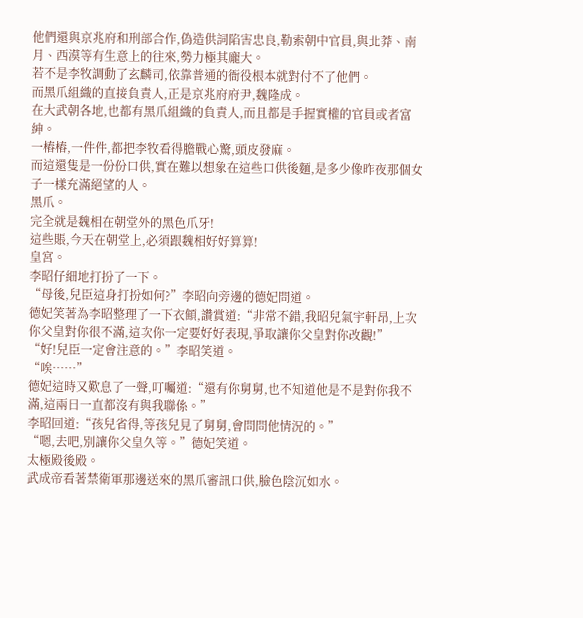他們還與京兆府和刑部合作,偽造供詞陷害忠良,勒索朝中官員,與北莽、南月、西漠等有生意上的往來,勢力極其龐大。
若不是李牧調動了玄麟司,依靠普通的衙役根本就對付不了他們。
而黑爪組織的直接負責人,正是京兆府府尹,魏隆成。
在大武朝各地,也都有黑爪組織的負責人,而且都是手握實權的官員或者富紳。
一樁樁,一件件,都把李牧看得膽戰心驚,頭皮發麻。
而這還隻是一份份口供,實在難以想象在這些口供後麵,是多少像昨夜那個女子一樣充滿絕望的人。
黑爪。
完全就是魏相在朝堂外的黑色爪牙!
這些賬,今天在朝堂上,必須跟魏相好好算算!
皇宮。
李昭仔細地打扮了一下。
“母後,兒臣這身打扮如何?”李昭向旁邊的德妃問道。
德妃笑著為李昭整理了一下衣顀,讚賞道:“非常不錯,我昭兒氣宇軒昂,上次你父皇對你很不滿,這次你一定要好好表現,爭取讓你父皇對你改觀!”
“好!兒臣一定會注意的。”李昭笑道。
“唉……”
德妃這時又歎息了一聲,叮囑道:“還有你舅舅,也不知道他是不是對你我不滿,這兩日一直都沒有與我聯係。”
李昭回道:“孩兒省得,等孩兒見了舅舅,會問問他情況的。”
“嗯,去吧,別讓你父皇久等。”德妃笑道。
太極殿後殿。
武成帝看著禁衛軍那邊送來的黑爪審訊口供,臉色陰沉如水。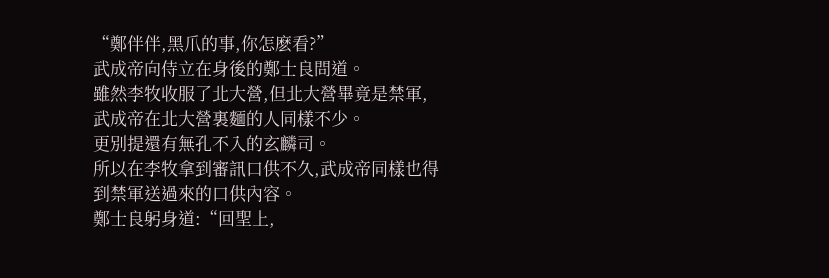“鄭伴伴,黑爪的事,你怎麽看?”
武成帝向侍立在身後的鄭士良問道。
雖然李牧收服了北大營,但北大營畢竟是禁軍,武成帝在北大營裏麵的人同樣不少。
更別提還有無孔不入的玄麟司。
所以在李牧拿到審訊口供不久,武成帝同樣也得到禁軍送過來的口供內容。
鄭士良躬身道:“回聖上,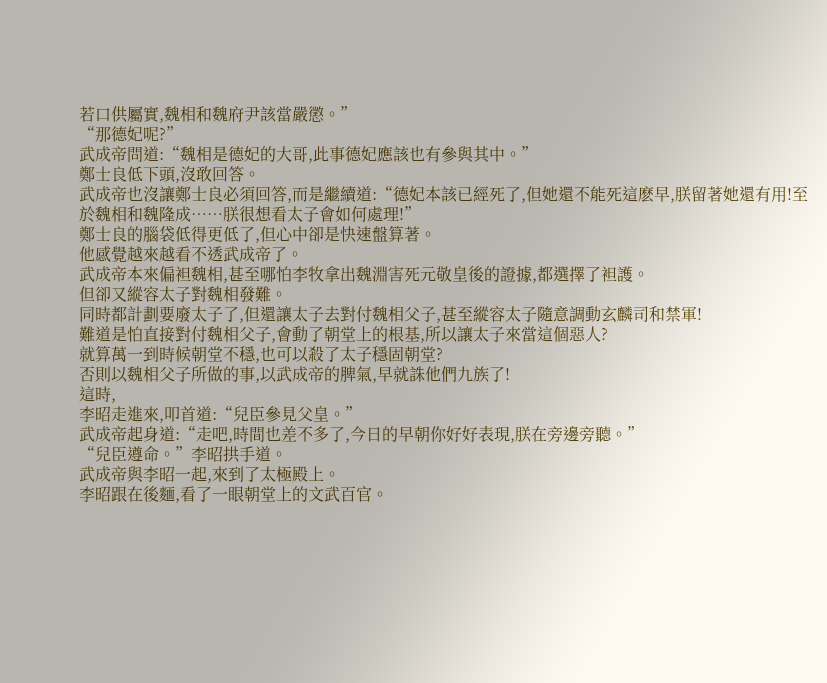若口供屬實,魏相和魏府尹該當嚴懲。”
“那德妃呢?”
武成帝問道:“魏相是德妃的大哥,此事德妃應該也有參與其中。”
鄭士良低下頭,沒敢回答。
武成帝也沒讓鄭士良必須回答,而是繼續道:“德妃本該已經死了,但她還不能死這麽早,朕留著她還有用!至於魏相和魏隆成……朕很想看太子會如何處理!”
鄭士良的腦袋低得更低了,但心中卻是快速盤算著。
他感覺越來越看不透武成帝了。
武成帝本來偏袒魏相,甚至哪怕李牧拿出魏淵害死元敬皇後的證據,都選擇了袒護。
但卻又縱容太子對魏相發難。
同時都計劃要廢太子了,但還讓太子去對付魏相父子,甚至縱容太子隨意調動玄麟司和禁軍!
難道是怕直接對付魏相父子,會動了朝堂上的根基,所以讓太子來當這個惡人?
就算萬一到時候朝堂不穩,也可以殺了太子穩固朝堂?
否則以魏相父子所做的事,以武成帝的脾氣,早就誅他們九族了!
這時,
李昭走進來,叩首道:“兒臣參見父皇。”
武成帝起身道:“走吧,時間也差不多了,今日的早朝你好好表現,朕在旁邊旁聽。”
“兒臣遵命。”李昭拱手道。
武成帝與李昭一起,來到了太極殿上。
李昭跟在後麵,看了一眼朝堂上的文武百官。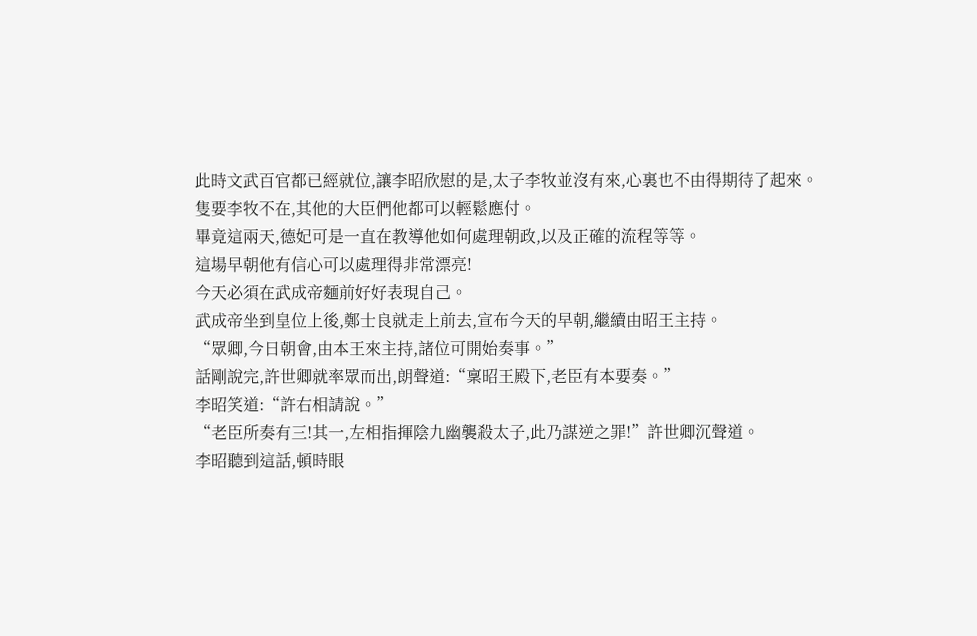此時文武百官都已經就位,讓李昭欣慰的是,太子李牧並沒有來,心裏也不由得期待了起來。
隻要李牧不在,其他的大臣們他都可以輕鬆應付。
畢竟這兩天,德妃可是一直在教導他如何處理朝政,以及正確的流程等等。
這場早朝他有信心可以處理得非常漂亮!
今天必須在武成帝麵前好好表現自己。
武成帝坐到皇位上後,鄭士良就走上前去,宣布今天的早朝,繼續由昭王主持。
“眾卿,今日朝會,由本王來主持,諸位可開始奏事。”
話剛說完,許世卿就率眾而出,朗聲道:“稟昭王殿下,老臣有本要奏。”
李昭笑道:“許右相請說。”
“老臣所奏有三!其一,左相指揮陰九幽襲殺太子,此乃謀逆之罪!”許世卿沉聲道。
李昭聽到這話,頓時眼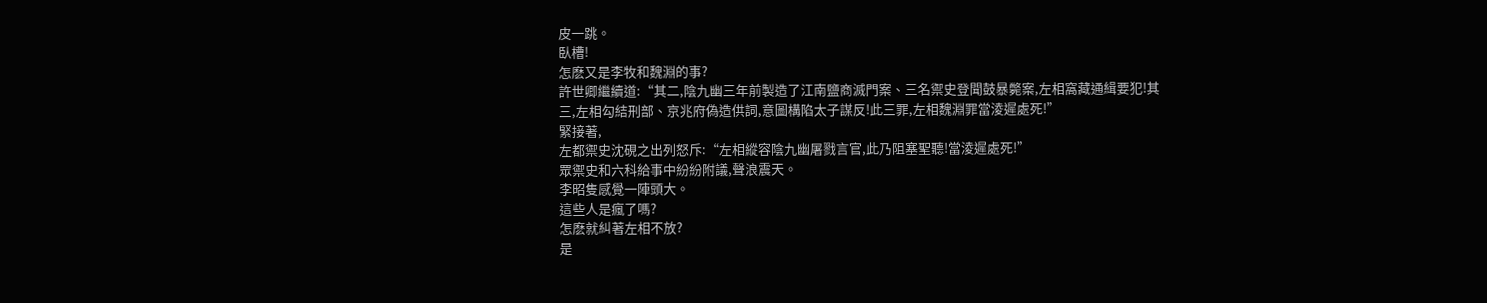皮一跳。
臥槽!
怎麽又是李牧和魏淵的事?
許世卿繼續道:“其二,陰九幽三年前製造了江南鹽商滅門案、三名禦史登聞鼓暴斃案,左相窩藏通緝要犯!其三,左相勾結刑部、京兆府偽造供詞,意圖構陷太子謀反!此三罪,左相魏淵罪當淩遲處死!”
緊接著,
左都禦史沈硯之出列怒斥:“左相縱容陰九幽屠戮言官,此乃阻塞聖聽!當淩遲處死!”
眾禦史和六科給事中紛紛附議,聲浪震天。
李昭隻感覺一陣頭大。
這些人是瘋了嗎?
怎麽就糾著左相不放?
是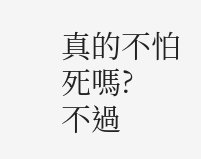真的不怕死嗎?
不過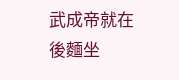武成帝就在後麵坐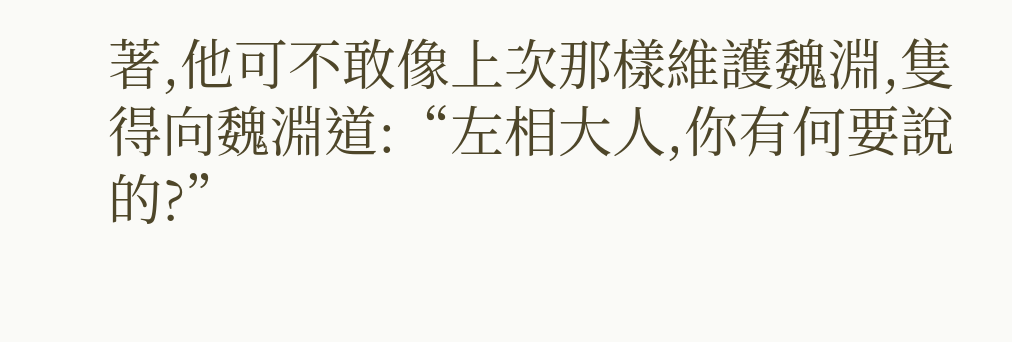著,他可不敢像上次那樣維護魏淵,隻得向魏淵道:“左相大人,你有何要說的?”